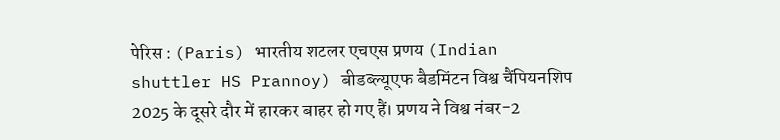पेरिस : (Paris) भारतीय शटलर एचएस प्रणय (Indian shuttler HS Prannoy) बीडब्ल्यूएफ बैडमिंटन विश्व चैंपियनशिप 2025 के दूसरे दौर में हारकर बाहर हो गए हैं। प्रणय ने विश्व नंबर-2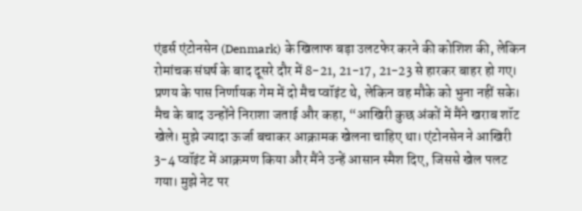एंडर्स एंटोनसेन (Denmark) के खिलाफ बड़ा उलटफेर करने की कोशिश की, लेकिन रोमांचक संघर्ष के बाद दूसरे दौर में 8-21, 21-17, 21-23 से हारकर बाहर हो गए।
प्रणय के पास निर्णायक गेम में दो मैच प्वॉइंट थे, लेकिन वह मौके को भुना नहीं सके। मैच के बाद उन्होंने निराशा जताई और कहा, “आखिरी कुछ अंकों में मैंने खराब शॉट खेले। मुझे ज्यादा ऊर्जा बचाकर आक्रामक खेलना चाहिए था। एंटोनसेन ने आखिरी 3-4 प्वॉइंट में आक्रमण किया और मैंने उन्हें आसान स्मैश दिए, जिससे खेल पलट गया। मुझे नेट पर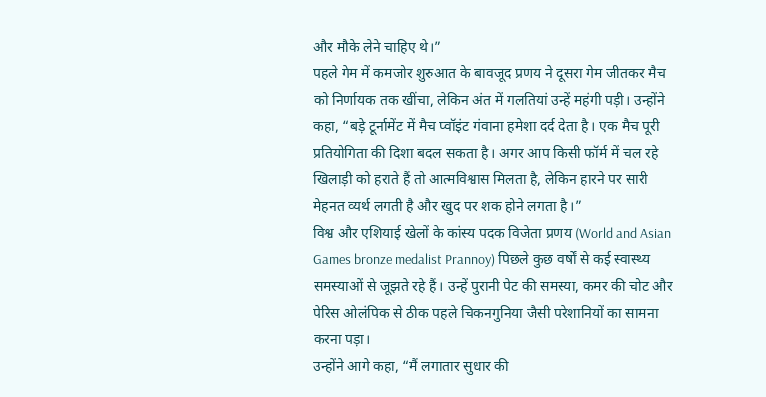और मौके लेने चाहिए थे।”
पहले गेम में कमजोर शुरुआत के बावजूद प्रणय ने दूसरा गेम जीतकर मैच को निर्णायक तक खींचा, लेकिन अंत में गलतियां उन्हें महंगी पड़ी। उन्होंने कहा, “बड़े टूर्नामेंट में मैच प्वॉइंट गंवाना हमेशा दर्द देता है। एक मैच पूरी प्रतियोगिता की दिशा बदल सकता है। अगर आप किसी फॉर्म में चल रहे खिलाड़ी को हराते हैं तो आत्मविश्वास मिलता है, लेकिन हारने पर सारी मेहनत व्यर्थ लगती है और खुद पर शक होने लगता है।”
विश्व और एशियाई खेलों के कांस्य पदक विजेता प्रणय (World and Asian Games bronze medalist Prannoy) पिछले कुछ वर्षों से कई स्वास्थ्य समस्याओं से जूझते रहे हैं। उन्हें पुरानी पेट की समस्या, कमर की चोट और पेरिस ओलंपिक से ठीक पहले चिकनगुनिया जैसी परेशानियों का सामना करना पड़ा।
उन्होंने आगे कहा, “मैं लगातार सुधार की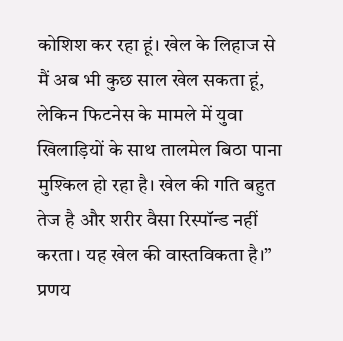कोशिश कर रहा हूं। खेल के लिहाज से मैं अब भी कुछ साल खेल सकता हूं, लेकिन फिटनेस के मामले में युवा खिलाड़ियों के साथ तालमेल बिठा पाना मुश्किल हो रहा है। खेल की गति बहुत तेज है और शरीर वैसा रिस्पॉन्ड नहीं करता। यह खेल की वास्तविकता है।”
प्रणय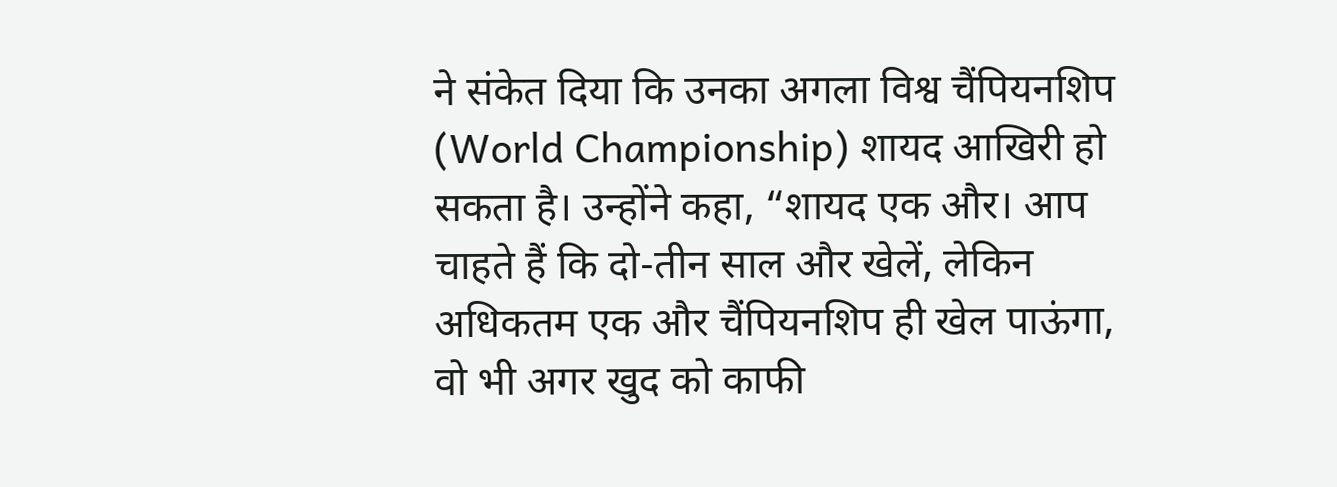ने संकेत दिया कि उनका अगला विश्व चैंपियनशिप (World Championship) शायद आखिरी हो सकता है। उन्होंने कहा, “शायद एक और। आप चाहते हैं कि दो-तीन साल और खेलें, लेकिन अधिकतम एक और चैंपियनशिप ही खेल पाऊंगा, वो भी अगर खुद को काफी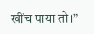खींच पाया तो।”